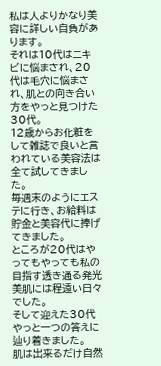私は人よりかなり美容に詳しい自負があります。
それは10代はニキビに悩まされ、20代は毛穴に悩まされ、肌との向き合い方をやっと見つけた30代。
12歳からお化粧をして雑誌で良いと言われている美容法は全て試してきました。
毎週末のようにエステに行き、お給料は貯金と美容代に捧げてきました。
ところが20代はやってもやっても私の目指す透き通る発光美肌には程遠い日々でした。
そして迎えた30代
やっと一つの答えに辿り着きました。
肌は出来るだけ自然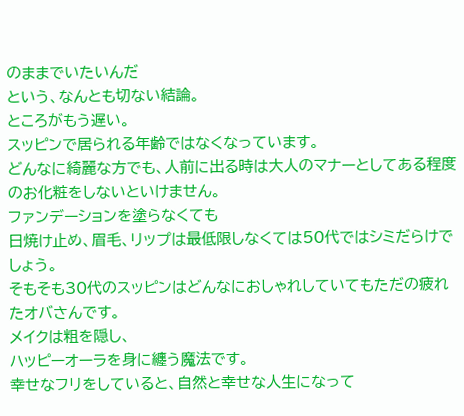のままでいたいんだ
という、なんとも切ない結論。
ところがもう遅い。
スッピンで居られる年齢ではなくなっています。
どんなに綺麗な方でも、人前に出る時は大人のマナーとしてある程度のお化粧をしないといけません。
ファンデーションを塗らなくても
日焼け止め、眉毛、リップは最低限しなくては50代ではシミだらけでしょう。
そもそも30代のスッピンはどんなにおしゃれしていてもただの疲れたオバさんです。
メイクは粗を隠し、
ハッピーオーラを身に纏う魔法です。
幸せなフリをしていると、自然と幸せな人生になって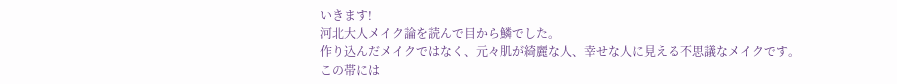いきます!
河北大人メイク論を読んで目から鱗でした。
作り込んだメイクではなく、元々肌が綺麗な人、幸せな人に見える不思議なメイクです。
この帯には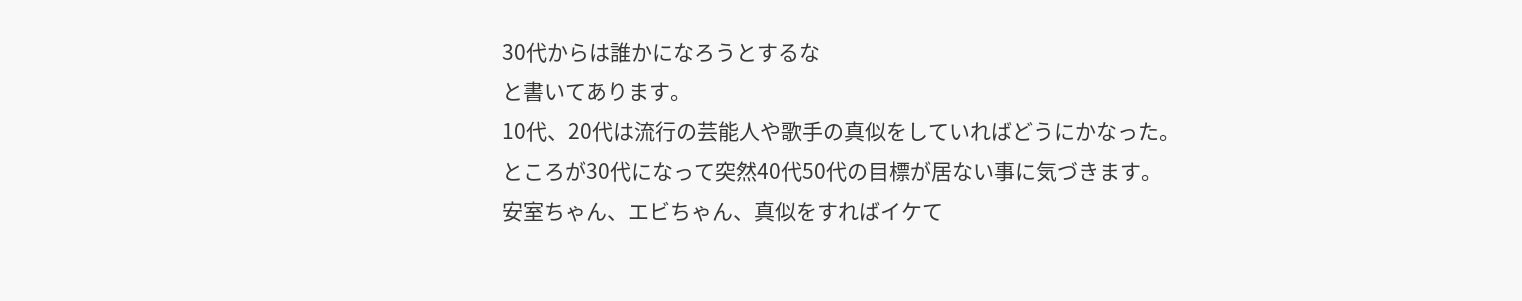30代からは誰かになろうとするな
と書いてあります。
10代、20代は流行の芸能人や歌手の真似をしていればどうにかなった。
ところが30代になって突然40代50代の目標が居ない事に気づきます。
安室ちゃん、エビちゃん、真似をすればイケて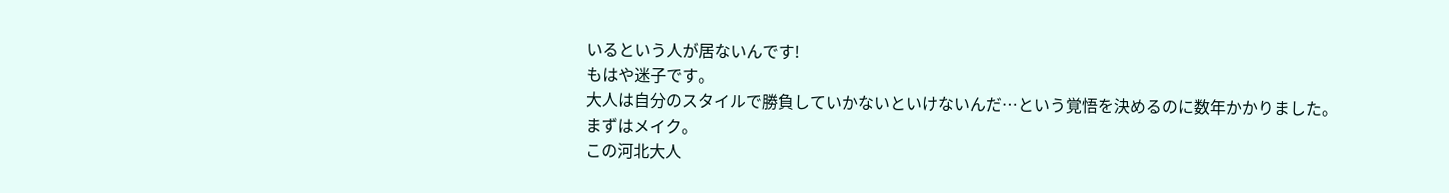いるという人が居ないんです!
もはや迷子です。
大人は自分のスタイルで勝負していかないといけないんだ…という覚悟を決めるのに数年かかりました。
まずはメイク。
この河北大人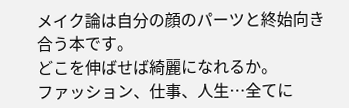メイク論は自分の顔のパーツと終始向き合う本です。
どこを伸ばせば綺麗になれるか。
ファッション、仕事、人生…全てに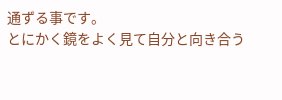通ずる事です。
とにかく鏡をよく見て自分と向き合う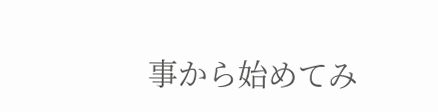事から始めてみ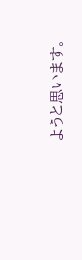ようと思います。